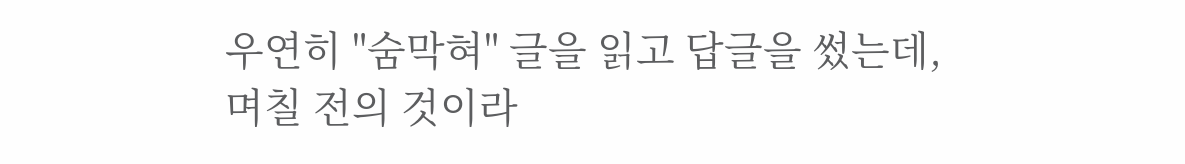우연히 "숨막혀" 글을 읽고 답글을 썼는데,
며칠 전의 것이라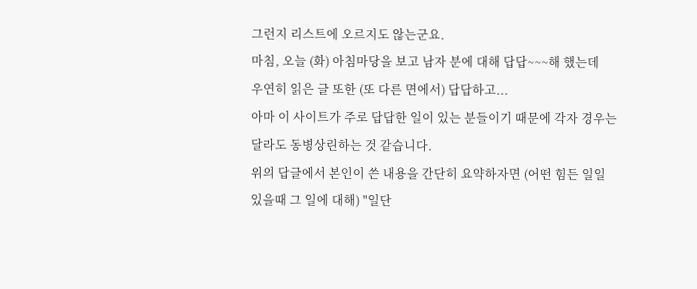그런지 리스트에 오르지도 않는군요.
마침, 오늘 (화) 아침마당을 보고 남자 분에 대해 답답~~~해 했는데
우연히 읽은 글 또한 (또 다른 면에서) 답답하고...
아마 이 사이트가 주로 답답한 일이 있는 분들이기 때문에 각자 경우는
달라도 동병상린하는 것 같습니다.
위의 답글에서 본인이 쓴 내용을 간단히 요약하자면 (어떤 힘든 일일
있을때 그 일에 대해) "일단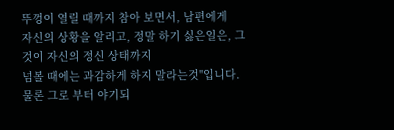뚜껑이 열릴 때까지 참아 보면서, 남편에게
자신의 상황을 알리고, 정말 하기 싫은일은, 그 것이 자신의 정신 상태까지
넘볼 때에는 과감하게 하지 말라는것"입니다.
물론 그로 부터 야기되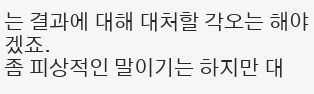는 결과에 대해 대처할 각오는 해야겠죠.
좀 피상적인 말이기는 하지만 대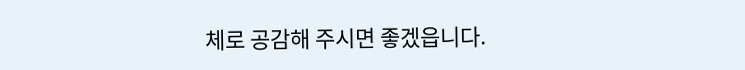체로 공감해 주시면 좋겠읍니다.